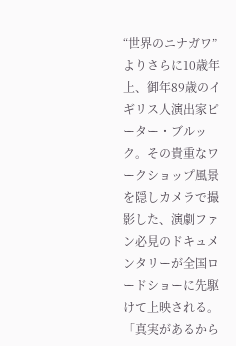“世界のニナガワ”よりさらに10歳年上、御年89歳のイギリス人演出家ピーター・ブルック。その貴重なワークショップ風景を隠しカメラで撮影した、演劇ファン必見のドキュメンタリーが全国ロードショーに先駆けて上映される。「真実があるから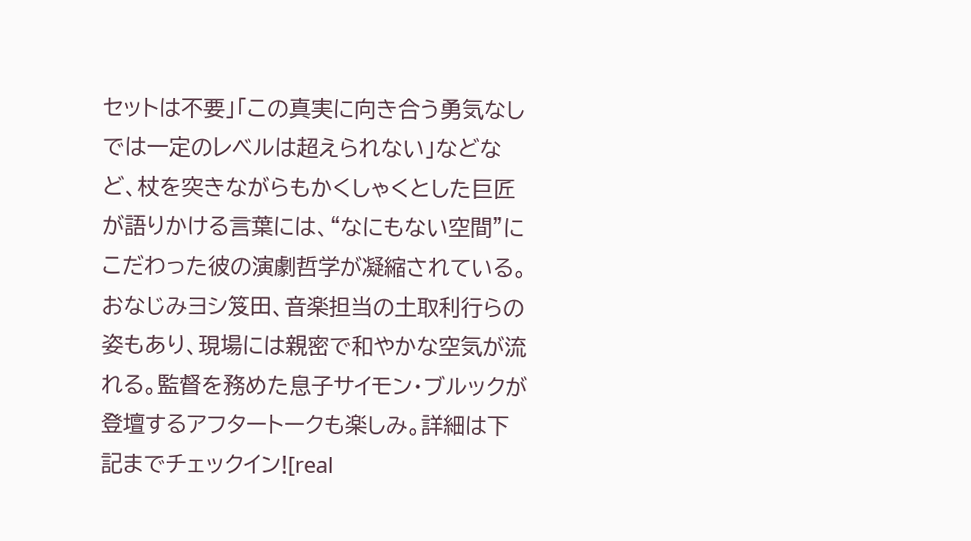セットは不要」「この真実に向き合う勇気なしでは一定のレベルは超えられない」などなど、杖を突きながらもかくしゃくとした巨匠が語りかける言葉には、“なにもない空間”にこだわった彼の演劇哲学が凝縮されている。おなじみヨシ笈田、音楽担当の土取利行らの姿もあり、現場には親密で和やかな空気が流れる。監督を務めた息子サイモン・ブルックが登壇するアフタートークも楽しみ。詳細は下記までチェックイン![real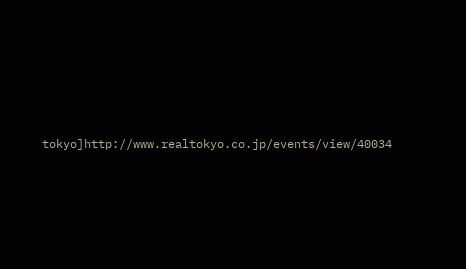tokyo]http://www.realtokyo.co.jp/events/view/40034